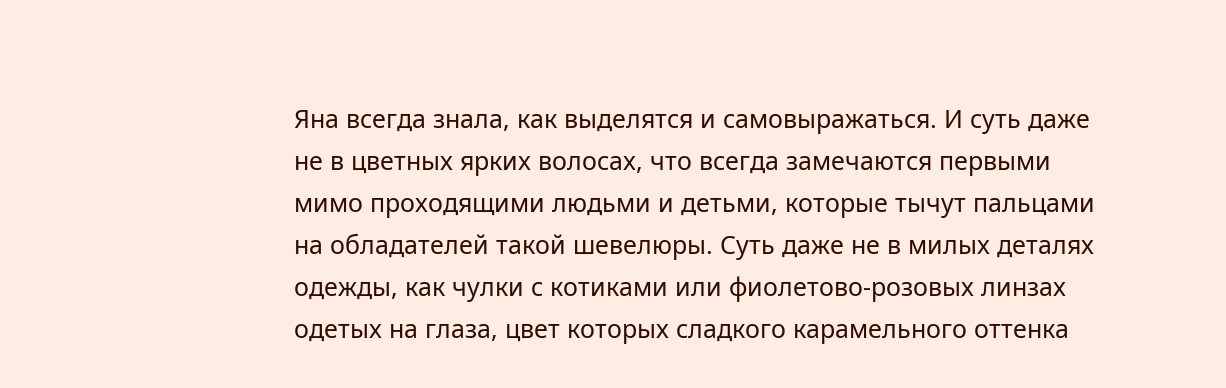Яна всегда знала, как выделятся и самовыражаться. И суть даже не в цветных ярких волосах, что всегда замечаются первыми мимо проходящими людьми и детьми, которые тычут пальцами на обладателей такой шевелюры. Суть даже не в милых деталях одежды, как чулки с котиками или фиолетово-розовых линзах одетых на глаза, цвет которых сладкого карамельного оттенка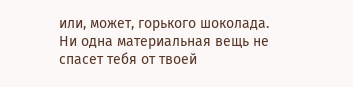или, может, горького шоколада.
Ни одна материальная вещь не спасет тебя от твоей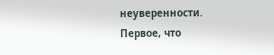неуверенности.
Первое, что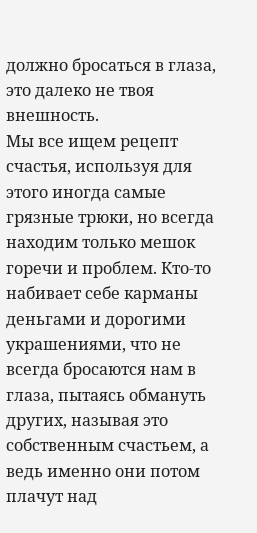должно бросаться в глаза, это далеко не твоя внешность.
Мы все ищем рецепт счастья, используя для этого иногда самые грязные трюки, но всегда находим только мешок горечи и проблем. Кто-то набивает себе карманы деньгами и дорогими украшениями, что не всегда бросаются нам в глаза, пытаясь обмануть других, называя это собственным счастьем, а ведь именно они потом плачут над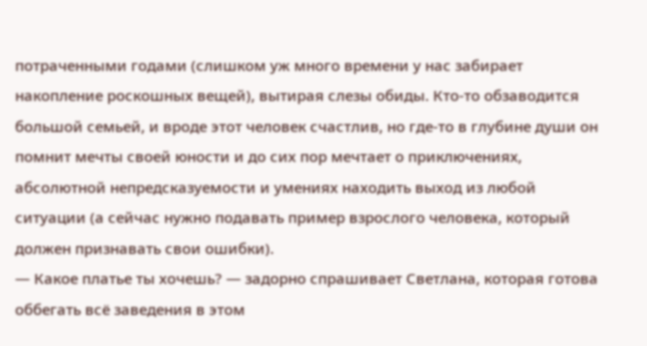потраченными годами (слишком уж много времени у нас забирает накопление роскошных вещей), вытирая слезы обиды. Кто-то обзаводится большой семьей, и вроде этот человек счастлив, но где-то в глубине души он помнит мечты своей юности и до сих пор мечтает о приключениях, абсолютной непредсказуемости и умениях находить выход из любой ситуации (а сейчас нужно подавать пример взрослого человека, который должен признавать свои ошибки).
— Какое платье ты хочешь? — задорно спрашивает Светлана, которая готова оббегать всё заведения в этом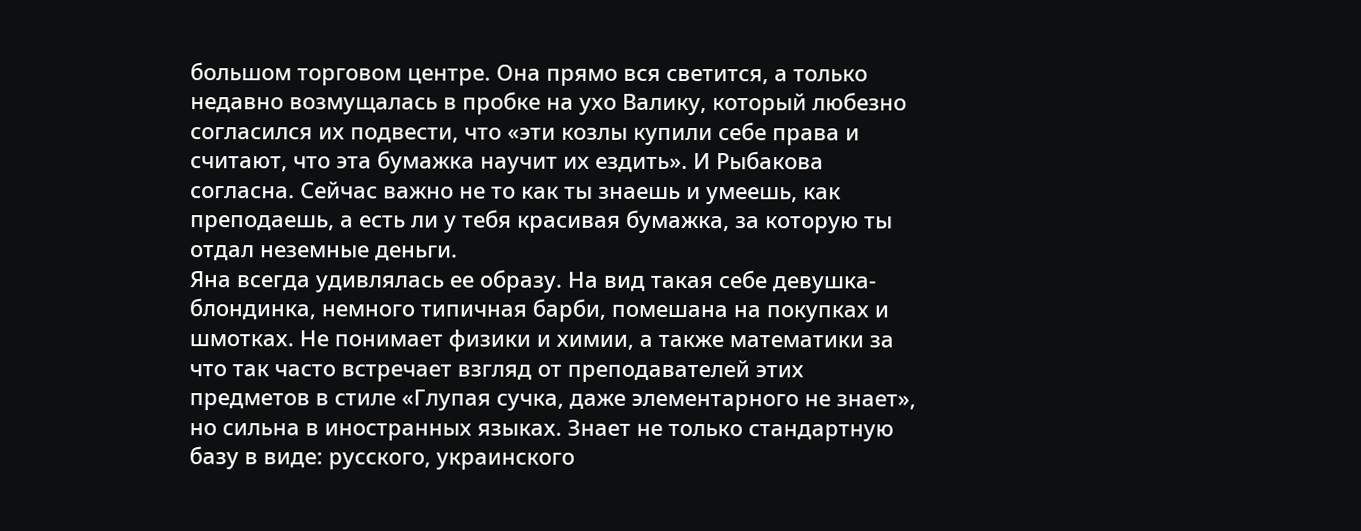большом торговом центре. Она прямо вся светится, а только недавно возмущалась в пробке на ухо Валику, который любезно согласился их подвести, что «эти козлы купили себе права и считают, что эта бумажка научит их ездить». И Рыбакова согласна. Сейчас важно не то как ты знаешь и умеешь, как преподаешь, а есть ли у тебя красивая бумажка, за которую ты отдал неземные деньги.
Яна всегда удивлялась ее образу. На вид такая себе девушка-блондинка, немного типичная барби, помешана на покупках и шмотках. Не понимает физики и химии, а также математики за что так часто встречает взгляд от преподавателей этих предметов в стиле «Глупая сучка, даже элементарного не знает», но сильна в иностранных языках. Знает не только стандартную базу в виде: русского, украинского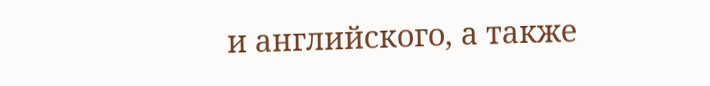и английского, а также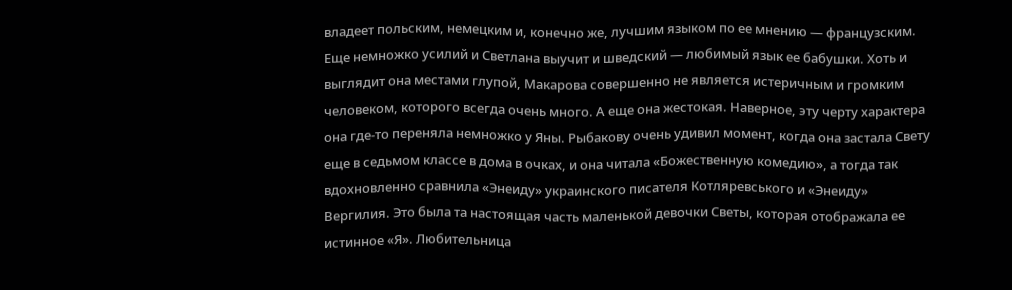владеет польским, немецким и, конечно же, лучшим языком по ее мнению — французским. Еще немножко усилий и Светлана выучит и шведский — любимый язык ее бабушки. Хоть и выглядит она местами глупой, Макарова совершенно не является истеричным и громким человеком, которого всегда очень много. А еще она жестокая. Наверное, эту черту характера она где-то переняла немножко у Яны. Рыбакову очень удивил момент, когда она застала Свету еще в седьмом классе в дома в очках, и она читала «Божественную комедию», а тогда так вдохновленно сравнила «Энеиду» украинского писателя Котляревського и «Энеиду» Вергилия. Это была та настоящая часть маленькой девочки Светы, которая отображала ее истинное «Я». Любительница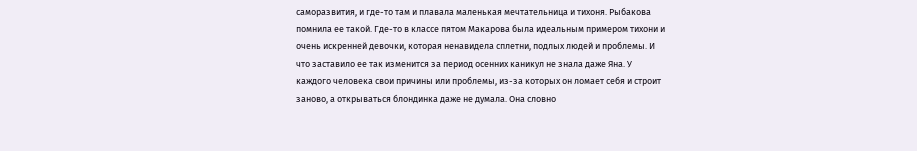саморазвития, и где-то там и плавала маленькая мечтательница и тихоня. Рыбакова помнила ее такой. Где-то в классе пятом Макарова была идеальным примером тихони и очень искренней девочки, которая ненавидела сплетни, подлых людей и проблемы. И что заставило ее так изменится за период осенних каникул не знала даже Яна. У каждого человека свои причины или проблемы, из-за которых он ломает себя и строит заново, а открываться блондинка даже не думала. Она словно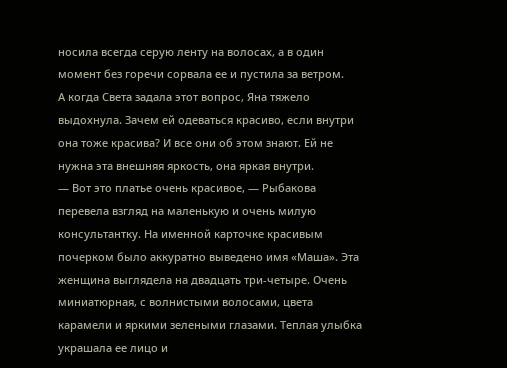носила всегда серую ленту на волосах, а в один момент без горечи сорвала ее и пустила за ветром.
А когда Света задала этот вопрос, Яна тяжело выдохнула. Зачем ей одеваться красиво, если внутри она тоже красива? И все они об этом знают. Ей не нужна эта внешняя яркость, она яркая внутри.
— Вот это платье очень красивое, — Рыбакова перевела взгляд на маленькую и очень милую консультантку. На именной карточке красивым почерком было аккуратно выведено имя «Маша». Эта женщина выглядела на двадцать три-четыре. Очень миниатюрная, с волнистыми волосами, цвета карамели и яркими зелеными глазами. Теплая улыбка украшала ее лицо и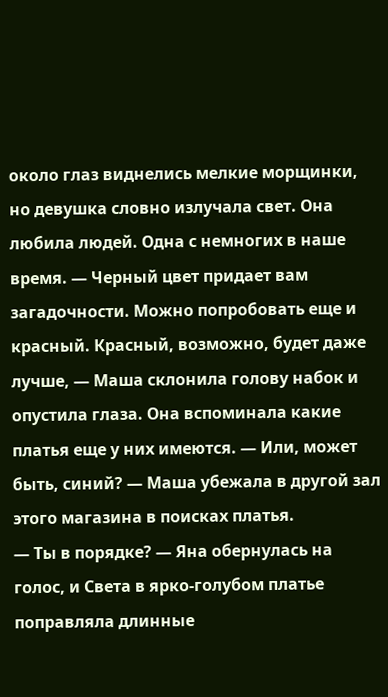около глаз виднелись мелкие морщинки, но девушка словно излучала свет. Она любила людей. Одна с немногих в наше время. — Черный цвет придает вам загадочности. Можно попробовать еще и красный. Красный, возможно, будет даже лучше, — Маша склонила голову набок и опустила глаза. Она вспоминала какие платья еще у них имеются. — Или, может быть, синий? — Маша убежала в другой зал этого магазина в поисках платья.
— Ты в порядке? — Яна обернулась на голос, и Света в ярко-голубом платье поправляла длинные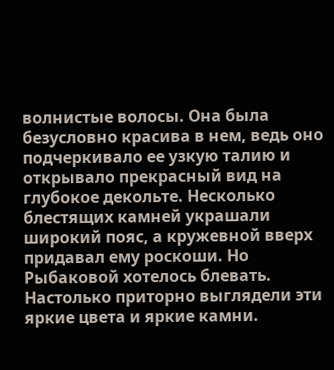волнистые волосы. Она была безусловно красива в нем, ведь оно подчеркивало ее узкую талию и открывало прекрасный вид на глубокое декольте. Несколько блестящих камней украшали широкий пояс, а кружевной вверх придавал ему роскоши. Но Рыбаковой хотелось блевать. Настолько приторно выглядели эти яркие цвета и яркие камни.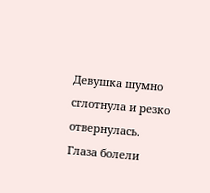Девушка шумно сглотнула и резко отвернулась. Глаза болели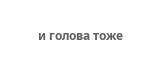и голова тоже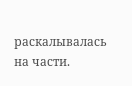раскалывалась на части.